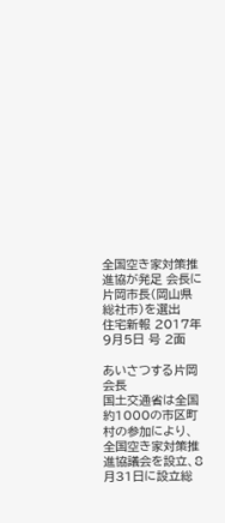全国空き家対策推進協が発足 会長に片岡市長(岡山県総社市)を選出
住宅新報 2017年9月5日 号 2面

あいさつする片岡会長
国土交通省は全国約1000の市区町村の参加により、全国空き家対策推進協議会を設立、8月31日に設立総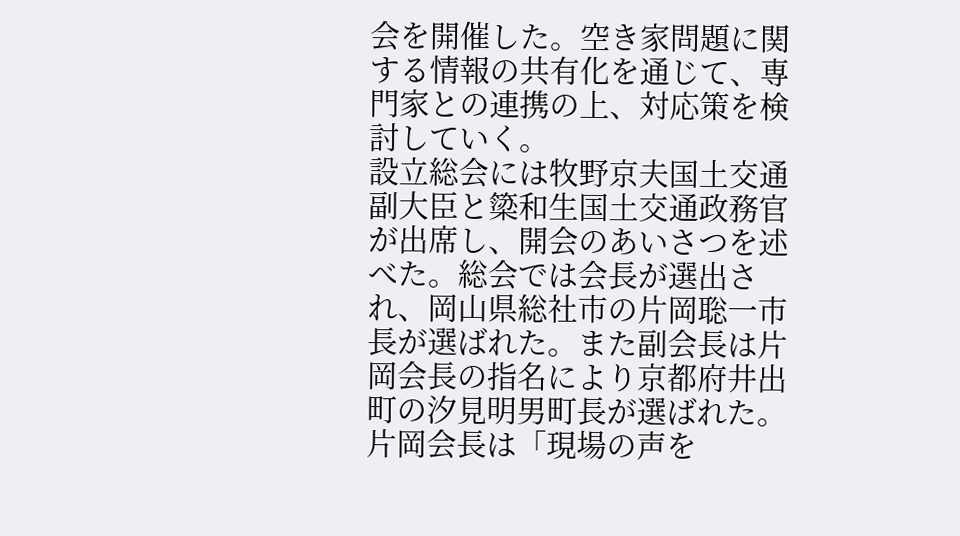会を開催した。空き家問題に関する情報の共有化を通じて、専門家との連携の上、対応策を検討していく。
設立総会には牧野京夫国土交通副大臣と簗和生国土交通政務官が出席し、開会のあいさつを述べた。総会では会長が選出され、岡山県総社市の片岡聡一市長が選ばれた。また副会長は片岡会長の指名により京都府井出町の汐見明男町長が選ばれた。
片岡会長は「現場の声を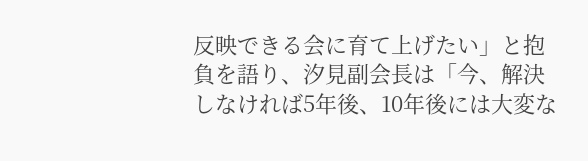反映できる会に育て上げたい」と抱負を語り、汐見副会長は「今、解決しなければ5年後、10年後には大変な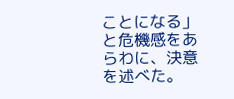ことになる」と危機感をあらわに、決意を述べた。